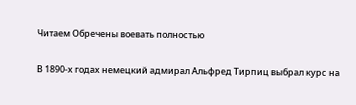Читаем Обречены воевать полностью

В 1890-х годах немецкий адмирал Альфред Тирпиц выбрал курс на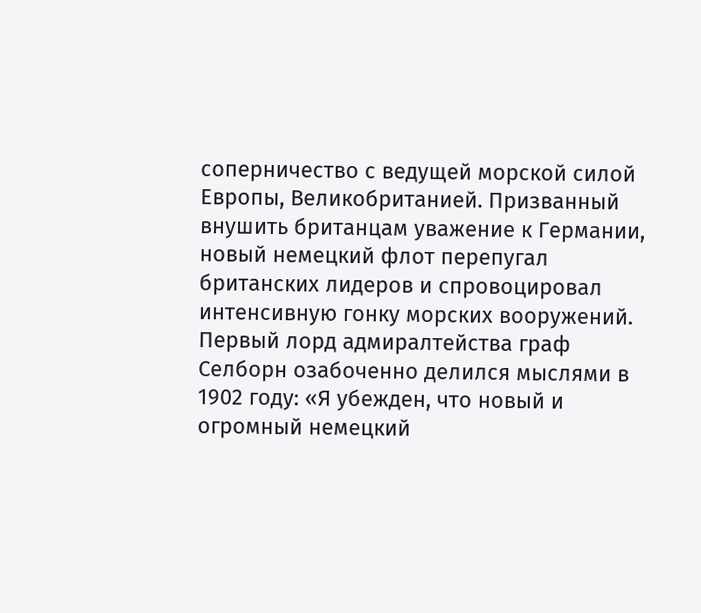соперничество с ведущей морской силой Европы, Великобританией. Призванный внушить британцам уважение к Германии, новый немецкий флот перепугал британских лидеров и спровоцировал интенсивную гонку морских вооружений. Первый лорд адмиралтейства граф Селборн озабоченно делился мыслями в 1902 году: «Я убежден, что новый и огромный немецкий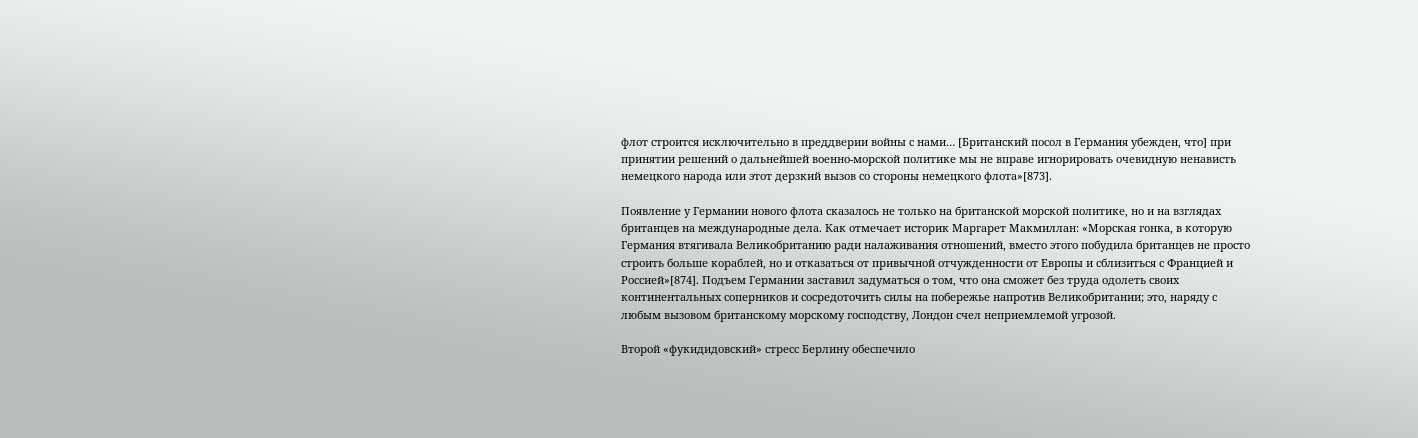флот строится исключительно в преддверии войны с нами… [Британский посол в Германия убежден, что] при принятии решений о дальнейшей военно-морской политике мы не вправе игнорировать очевидную ненависть немецкого народа или этот дерзкий вызов со стороны немецкого флота»[873].

Появление у Германии нового флота сказалось не только на британской морской политике, но и на взглядах британцев на международные дела. Как отмечает историк Маргарет Макмиллан: «Морская гонка, в которую Германия втягивала Великобританию ради налаживания отношений, вместо этого побудила британцев не просто строить больше кораблей, но и отказаться от привычной отчужденности от Европы и сблизиться с Францией и Россией»[874]. Подъем Германии заставил задуматься о том, что она сможет без труда одолеть своих континентальных соперников и сосредоточить силы на побережье напротив Великобритании; это, наряду с любым вызовом британскому морскому господству, Лондон счел неприемлемой угрозой.

Второй «фукидидовский» стресс Берлину обеспечило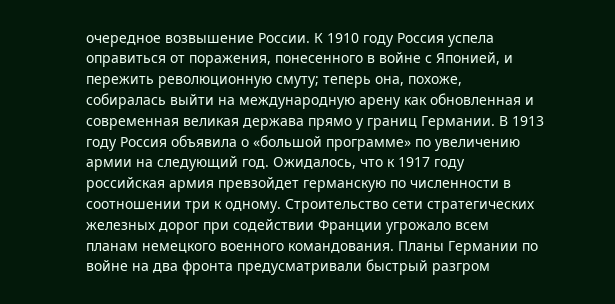очередное возвышение России. К 1910 году Россия успела оправиться от поражения, понесенного в войне с Японией, и пережить революционную смуту; теперь она, похоже, собиралась выйти на международную арену как обновленная и современная великая держава прямо у границ Германии. В 1913 году Россия объявила о «большой программе» по увеличению армии на следующий год. Ожидалось, что к 1917 году российская армия превзойдет германскую по численности в соотношении три к одному. Строительство сети стратегических железных дорог при содействии Франции угрожало всем планам немецкого военного командования. Планы Германии по войне на два фронта предусматривали быстрый разгром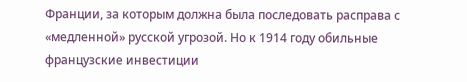Франции, за которым должна была последовать расправа с «медленной» русской угрозой. Но к 1914 году обильные французские инвестиции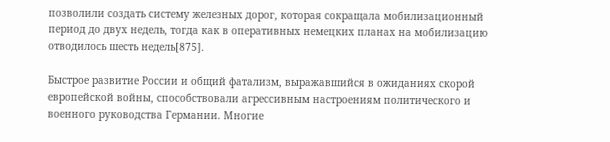позволили создать систему железных дорог, которая сокращала мобилизационный период до двух недель, тогда как в оперативных немецких планах на мобилизацию отводилось шесть недель[875].

Быстрое развитие России и общий фатализм, выражавшийся в ожиданиях скорой европейской войны, способствовали агрессивным настроениям политического и военного руководства Германии. Многие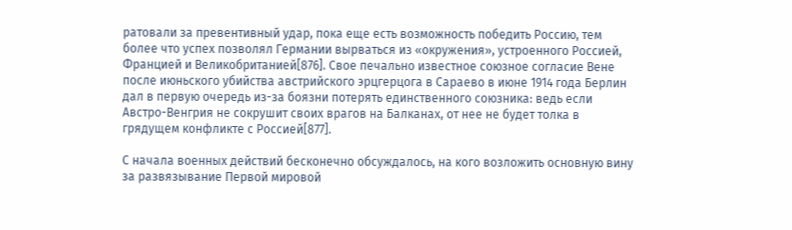ратовали за превентивный удар, пока еще есть возможность победить Россию, тем более что успех позволял Германии вырваться из «окружения», устроенного Россией, Францией и Великобританией[876]. Свое печально известное союзное согласие Вене после июньского убийства австрийского эрцгерцога в Сараево в июне 1914 года Берлин дал в первую очередь из-за боязни потерять единственного союзника: ведь если Австро-Венгрия не сокрушит своих врагов на Балканах, от нее не будет толка в грядущем конфликте с Россией[877].

С начала военных действий бесконечно обсуждалось, на кого возложить основную вину за развязывание Первой мировой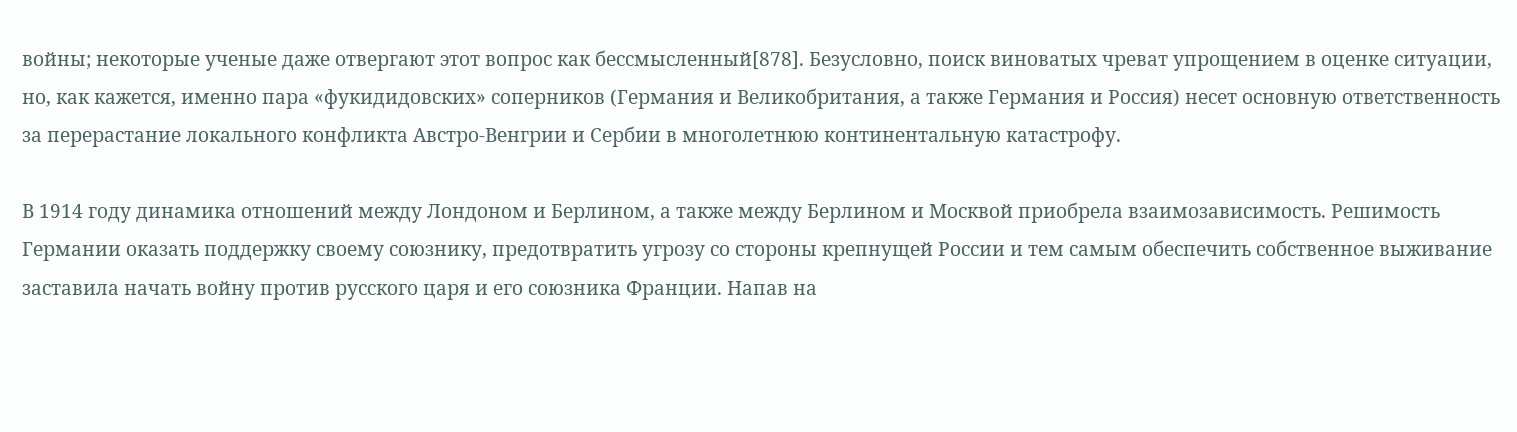войны; некоторые ученые даже отвергают этот вопрос как бессмысленный[878]. Безусловно, поиск виноватых чреват упрощением в оценке ситуации, но, как кажется, именно пара «фукидидовских» соперников (Германия и Великобритания, а также Германия и Россия) несет основную ответственность за перерастание локального конфликта Австро-Венгрии и Сербии в многолетнюю континентальную катастрофу.

В 1914 году динамика отношений между Лондоном и Берлином, а также между Берлином и Москвой приобрела взаимозависимость. Решимость Германии оказать поддержку своему союзнику, предотвратить угрозу со стороны крепнущей России и тем самым обеспечить собственное выживание заставила начать войну против русского царя и его союзника Франции. Напав на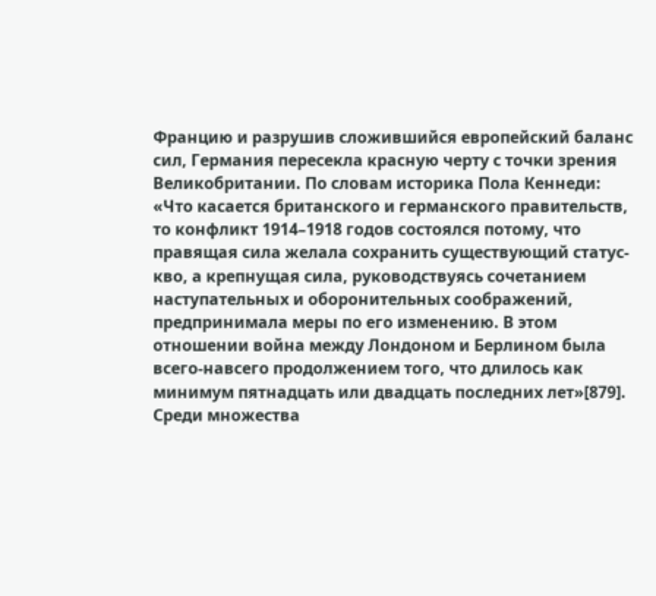Францию и разрушив сложившийся европейский баланс сил, Германия пересекла красную черту с точки зрения Великобритании. По словам историка Пола Кеннеди: «Что касается британского и германского правительств, то конфликт 1914–1918 годов состоялся потому, что правящая сила желала сохранить существующий статус-кво, а крепнущая сила, руководствуясь сочетанием наступательных и оборонительных соображений, предпринимала меры по его изменению. В этом отношении война между Лондоном и Берлином была всего-навсего продолжением того, что длилось как минимум пятнадцать или двадцать последних лет»[879]. Среди множества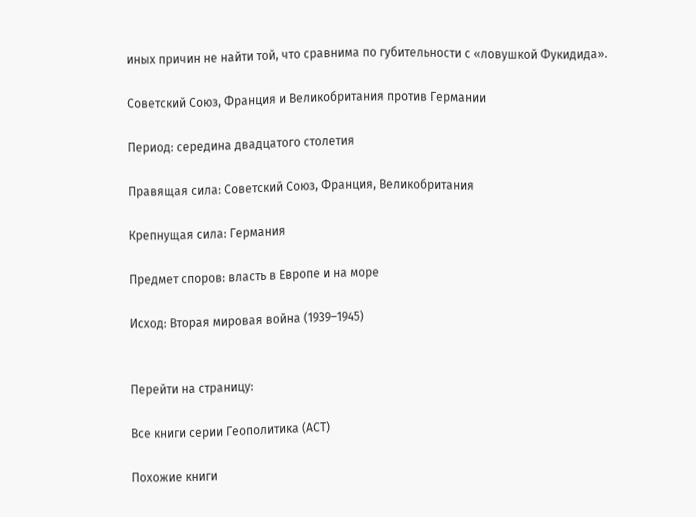иных причин не найти той, что сравнима по губительности с «ловушкой Фукидида».

Советский Союз, Франция и Великобритания против Германии

Период: середина двадцатого столетия

Правящая сила: Советский Союз, Франция, Великобритания

Крепнущая сила: Германия

Предмет споров: власть в Европе и на море

Исход: Вторая мировая война (1939–1945)


Перейти на страницу:

Все книги серии Геополитика (АСТ)

Похожие книги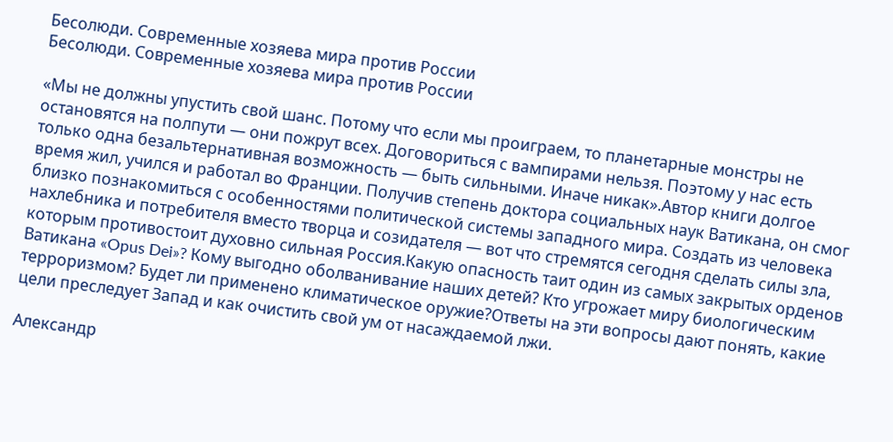Бесолюди. Современные хозяева мира против России
Бесолюди. Современные хозяева мира против России

«Мы не должны упустить свой шанс. Потому что если мы проиграем, то планетарные монстры не остановятся на полпути — они пожрут всех. Договориться с вампирами нельзя. Поэтому у нас есть только одна безальтернативная возможность — быть сильными. Иначе никак».Автор книги долгое время жил, учился и работал во Франции. Получив степень доктора социальных наук Ватикана, он смог близко познакомиться с особенностями политической системы западного мира. Создать из человека нахлебника и потребителя вместо творца и созидателя — вот что стремятся сегодня сделать силы зла, которым противостоит духовно сильная Россия.Какую опасность таит один из самых закрытых орденов Ватикана «Opus Dei»? Кому выгодно оболванивание наших детей? Кто угрожает миру биологическим терроризмом? Будет ли применено климатическое оружие?Ответы на эти вопросы дают понять, какие цели преследует Запад и как очистить свой ум от насаждаемой лжи.

Александр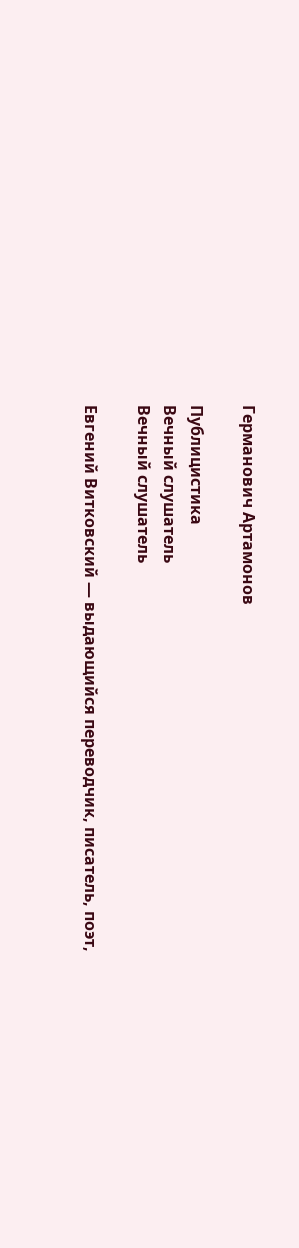Германович Артамонов

Публицистика
Вечный слушатель
Вечный слушатель

Евгений Витковский — выдающийся переводчик, писатель, поэт,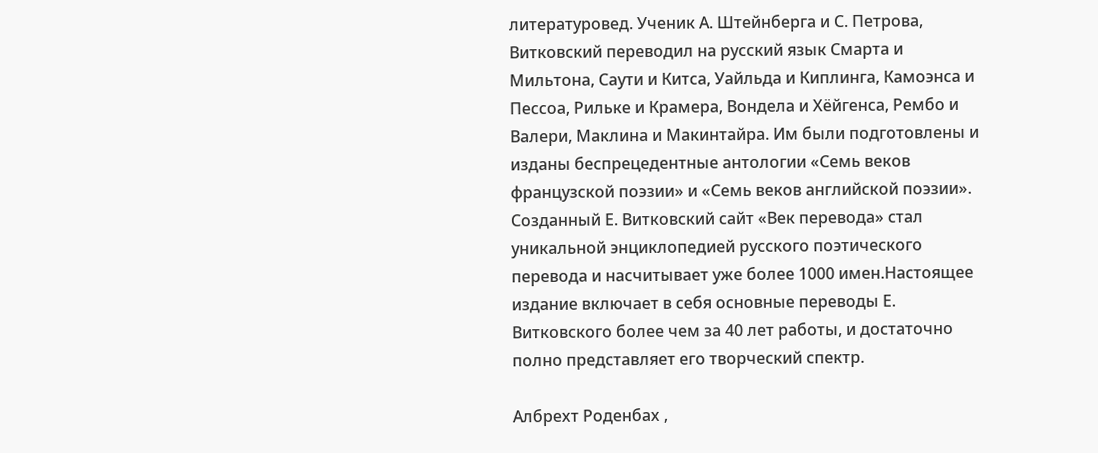литературовед. Ученик А. Штейнберга и С. Петрова, Витковский переводил на русский язык Смарта и Мильтона, Саути и Китса, Уайльда и Киплинга, Камоэнса и Пессоа, Рильке и Крамера, Вондела и Хёйгенса, Рембо и Валери, Маклина и Макинтайра. Им были подготовлены и изданы беспрецедентные антологии «Семь веков французской поэзии» и «Семь веков английской поэзии». Созданный Е. Витковский сайт «Век перевода» стал уникальной энциклопедией русского поэтического перевода и насчитывает уже более 1000 имен.Настоящее издание включает в себя основные переводы Е. Витковского более чем за 40 лет работы, и достаточно полно представляет его творческий спектр.

Албрехт Роденбах ,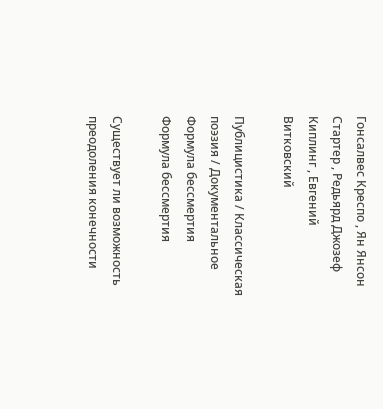Гонсалвес Креспо , Ян Янсон Стартер , Редьярд Джозеф Киплинг , Евгений Витковский

Публицистика / Классическая поэзия / Документальное
Формула бессмертия
Формула бессмертия

Существует ли возможность преодоления конечности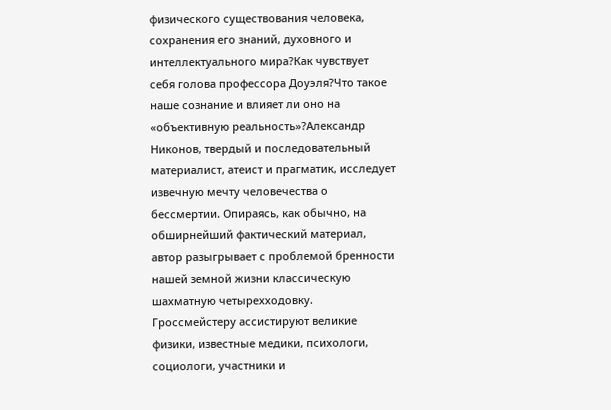физического существования человека, сохранения его знаний, духовного и интеллектуального мира?Как чувствует себя голова профессора Доуэля?Что такое наше сознание и влияет ли оно на «объективную реальность»?Александр Никонов, твердый и последовательный материалист, атеист и прагматик, исследует извечную мечту человечества о бессмертии. Опираясь, как обычно, на обширнейший фактический материал, автор разыгрывает с проблемой бренности нашей земной жизни классическую шахматную четырехходовку. Гроссмейстеру ассистируют великие физики, известные медики, психологи, социологи, участники и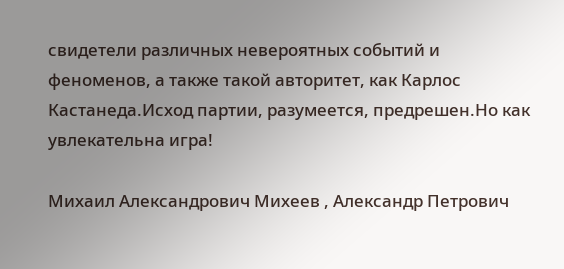свидетели различных невероятных событий и феноменов, а также такой авторитет, как Карлос Кастанеда.Исход партии, разумеется, предрешен.Но как увлекательна игра!

Михаил Александрович Михеев , Александр Петрович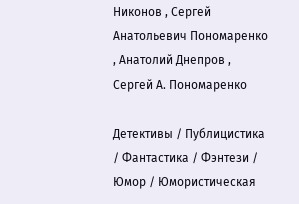Никонов , Сергей Анатольевич Пономаренко , Анатолий Днепров , Сергей А. Пономаренко

Детективы / Публицистика / Фантастика / Фэнтези / Юмор / Юмористическая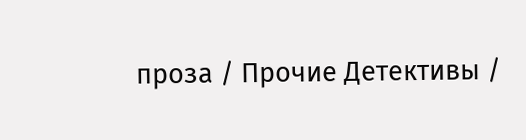проза / Прочие Детективы /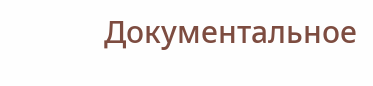Документальное